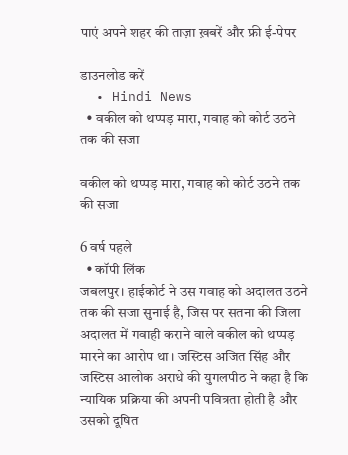पाएं अपने शहर की ताज़ा ख़बरें और फ्री ई-पेपर

डाउनलोड करें
  • Hindi News
  • वकील को थप्पड़ मारा, गवाह को कोर्ट उठने तक की सजा

वकील को थप्पड़ मारा, गवाह को कोर्ट उठने तक की सजा

6 वर्ष पहले
  • कॉपी लिंक
जबलपुर। हाईकोर्ट ने उस गवाह को अदालत उठने तक की सजा सुनाई है, जिस पर सतना की जिला अदालत में गवाही कराने वाले वकील को थप्पड़ मारने का आरोप था। जस्टिस अजित सिंह और जस्टिस आलोक अराधे की युगलपीठ ने कहा है कि न्यायिक प्रक्रिया की अपनी पवित्रता होती है और उसको दूषित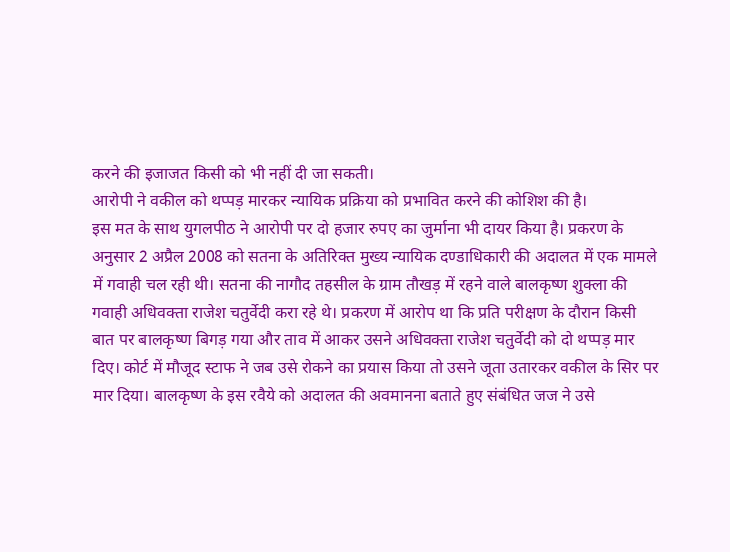करने की इजाजत किसी को भी नहीं दी जा सकती।
आरोपी ने वकील को थप्पड़ मारकर न्यायिक प्रक्रिया को प्रभावित करने की कोशिश की है।
इस मत के साथ युगलपीठ ने आरोपी पर दो हजार रुपए का जुर्माना भी दायर किया है। प्रकरण के अनुसार 2 अप्रैल 2008 को सतना के अतिरिक्त मुख्य न्यायिक दण्डाधिकारी की अदालत में एक मामले में गवाही चल रही थी। सतना की नागौद तहसील के ग्राम तौखड़ में रहने वाले बालकृष्ण शुक्ला की गवाही अधिवक्ता राजेश चतुर्वेदी करा रहे थे। प्रकरण में आरोप था कि प्रति परीक्षण के दौरान किसी बात पर बालकृष्ण बिगड़ गया और ताव में आकर उसने अधिवक्ता राजेश चतुर्वेदी को दो थप्पड़ मार दिए। कोर्ट में मौजूद स्टाफ ने जब उसे रोकने का प्रयास किया तो उसने जूता उतारकर वकील के सिर पर मार दिया। बालकृष्ण के इस रवैये को अदालत की अवमानना बताते हुए संबंधित जज ने उसे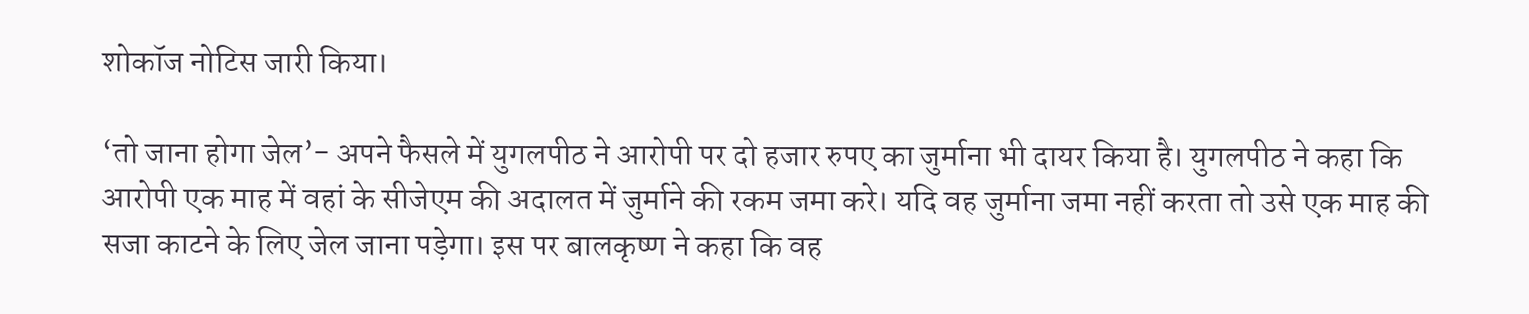शोकॉज नोटिस जारी किया।

‘तो जाना होगा जेल’- अपने फैसले में युगलपीठ ने आरोपी पर दो हजार रुपए का जुर्माना भी दायर किया है। युगलपीठ ने कहा कि आरोपी एक माह में वहां के सीजेएम की अदालत में जुर्माने की रकम जमा करे। यदि वह जुर्माना जमा नहीं करता तो उसे एक माह की सजा काटने के लिए जेल जाना पड़ेगा। इस पर बालकृष्ण ने कहा कि वह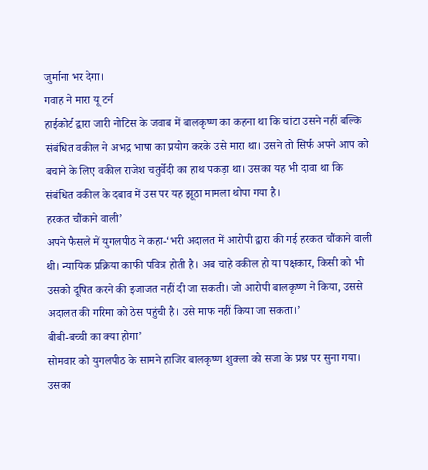जुर्माना भर देगा।
गवाह ने मारा यू टर्न
हाईकोर्ट द्वारा जारी नोटिस के जवाब में बालकृष्ण का कहना था कि चांटा उसने नहीं बल्कि संबंधित वकील ने अभद्र भाषा का प्रयोग करके उसे मारा था। उसने तो सिर्फ अपने आप को बचाने के लिए वकील राजेश चतुर्वेदी का हाथ पकड़ा था। उसका यह भी दावा था कि संबंधित वकील के दबाव में उस पर यह झूठा मामला थोपा गया है।
हरकत चौंकाने वाली’
अपने फैसले में युगलपीठ ने कहा-‘भरी अदालत में आरोपी द्वारा की गई हरकत चौंकाने वाली थी। न्यायिक प्रक्रिया काफी पवित्र होती है। अब चाहे वकील हो या पक्षकार, किसी को भी उसको दूषित करने की इजाजत नहीं दी जा सकती। जो आरोपी बालकृष्ण ने किया, उससे अदालत की गरिमा को ठेस पहुंची है। उसे माफ नहीं किया जा सकता।’
बीबी-बच्ची का क्या होगा’
सोमवार को युगलपीठ के सामने हाजिर बालकृष्ण शुक्ला को सजा के प्रश्न पर सुना गया। उसका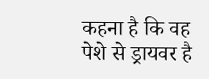कहना है कि वह पेशे से ड्रायवर है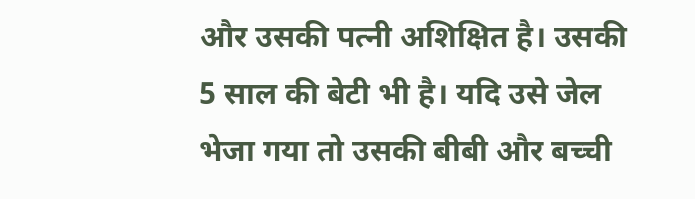और उसकी पत्नी अशिक्षित है। उसकी 5 साल की बेटी भी है। यदि उसे जेल भेजा गया तो उसकी बीबी और बच्ची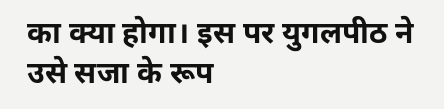का क्या होगा। इस पर युगलपीठ ने उसे सजा के रूप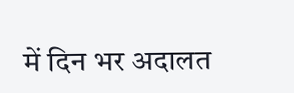में दिन भर अदालत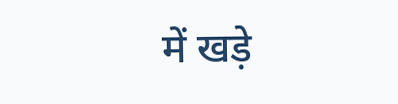में खड़े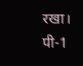रखा। पी-1